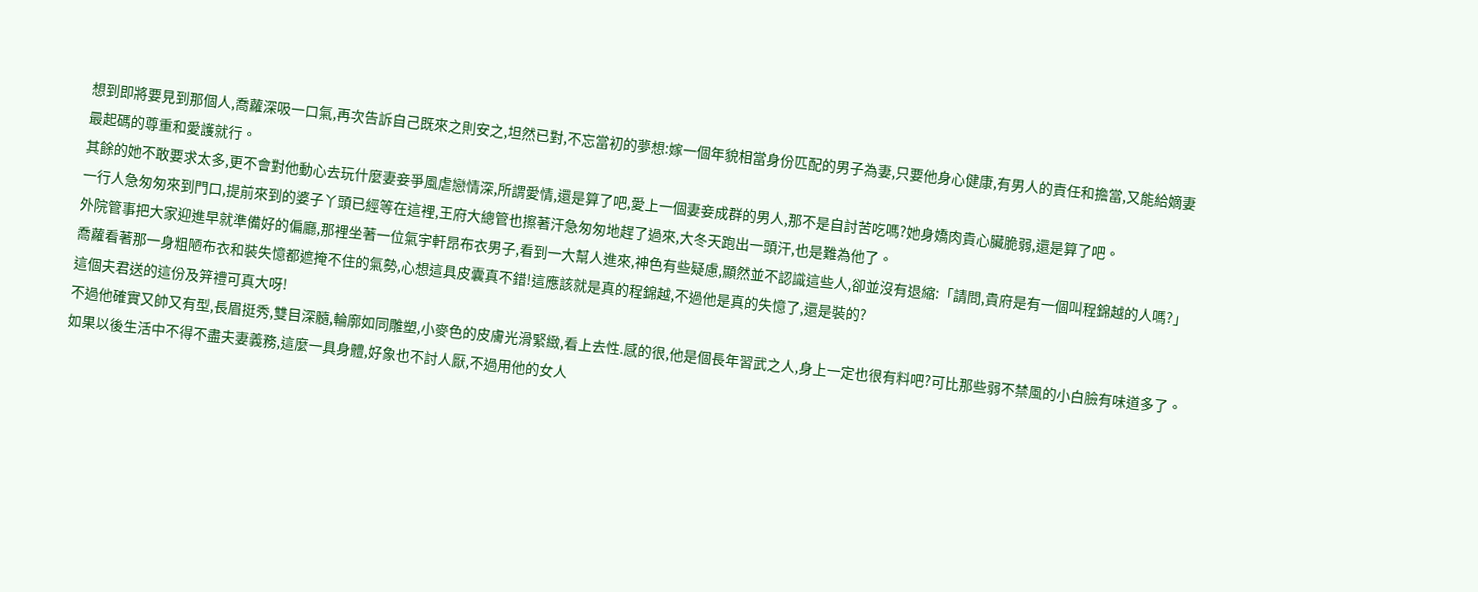想到即將要見到那個人,喬蘿深吸一口氣,再次告訴自己既來之則安之,坦然已對,不忘當初的夢想:嫁一個年貌相當身份匹配的男子為妻,只要他身心健康,有男人的責任和擔當,又能給嫡妻最起碼的尊重和愛護就行。
其餘的她不敢要求太多,更不會對他動心去玩什麼妻妾爭風虐戀情深,所謂愛情,還是算了吧,愛上一個妻妾成群的男人,那不是自討苦吃嗎?她身嬌肉貴心臟脆弱,還是算了吧。
一行人急匆匆來到門口,提前來到的婆子丫頭已經等在這裡,王府大總管也擦著汗急匆匆地趕了過來,大冬天跑出一頭汗,也是難為他了。
外院管事把大家迎進早就準備好的偏廳,那裡坐著一位氣宇軒昂布衣男子,看到一大幫人進來,神色有些疑慮,顯然並不認識這些人,卻並沒有退縮:「請問,貴府是有一個叫程錦越的人嗎?」
喬蘿看著那一身粗陋布衣和裝失憶都遮掩不住的氣勢,心想這具皮囊真不錯!這應該就是真的程錦越,不過他是真的失憶了,還是裝的?
這個夫君送的這份及笄禮可真大呀!
不過他確實又帥又有型,長眉挺秀,雙目深髓,輪廓如同雕塑,小麥色的皮膚光滑緊緻,看上去性.感的很,他是個長年習武之人,身上一定也很有料吧?可比那些弱不禁風的小白臉有味道多了。
如果以後生活中不得不盡夫妻義務,這麼一具身體,好象也不討人厭,不過用他的女人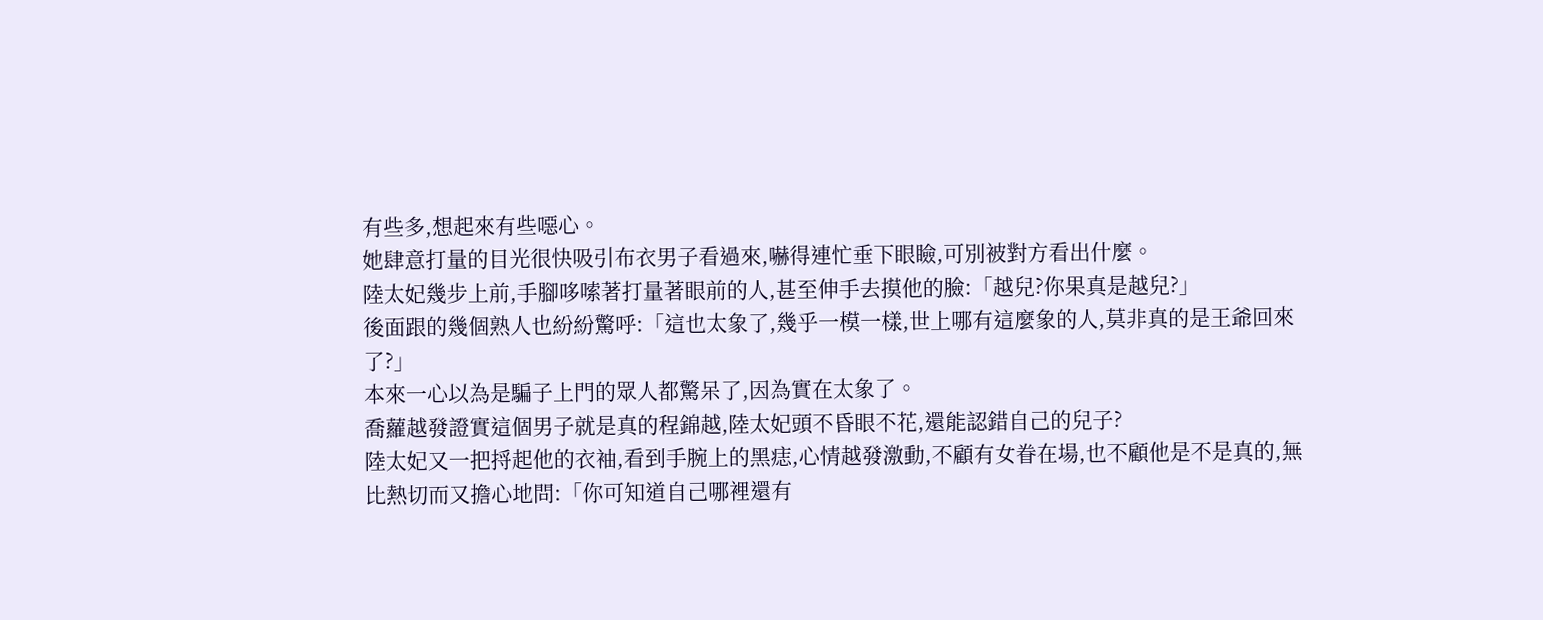有些多,想起來有些噁心。
她肆意打量的目光很快吸引布衣男子看過來,嚇得連忙垂下眼瞼,可別被對方看出什麼。
陸太妃幾步上前,手腳哆嗦著打量著眼前的人,甚至伸手去摸他的臉:「越兒?你果真是越兒?」
後面跟的幾個熟人也紛紛驚呼:「這也太象了,幾乎一模一樣,世上哪有這麼象的人,莫非真的是王爺回來了?」
本來一心以為是騙子上門的眾人都驚呆了,因為實在太象了。
喬蘿越發證實這個男子就是真的程錦越,陸太妃頭不昏眼不花,還能認錯自己的兒子?
陸太妃又一把捋起他的衣袖,看到手腕上的黑痣,心情越發激動,不顧有女眷在場,也不顧他是不是真的,無比熱切而又擔心地問:「你可知道自己哪裡還有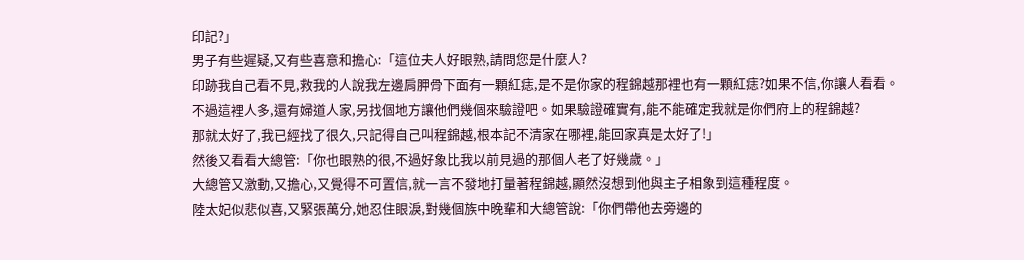印記?」
男子有些遲疑,又有些喜意和擔心:「這位夫人好眼熟,請問您是什麼人?
印跡我自己看不見,救我的人說我左邊肩胛骨下面有一顆紅痣,是不是你家的程錦越那裡也有一顆紅痣?如果不信,你讓人看看。
不過這裡人多,還有婦道人家,另找個地方讓他們幾個來驗證吧。如果驗證確實有,能不能確定我就是你們府上的程錦越?
那就太好了,我已經找了很久,只記得自己叫程錦越,根本記不清家在哪裡,能回家真是太好了!」
然後又看看大總管:「你也眼熟的很,不過好象比我以前見過的那個人老了好幾歲。」
大總管又激動,又擔心,又覺得不可置信,就一言不發地打量著程錦越,顯然沒想到他與主子相象到這種程度。
陸太妃似悲似喜,又緊張萬分,她忍住眼淚,對幾個族中晚輩和大總管說:「你們帶他去旁邊的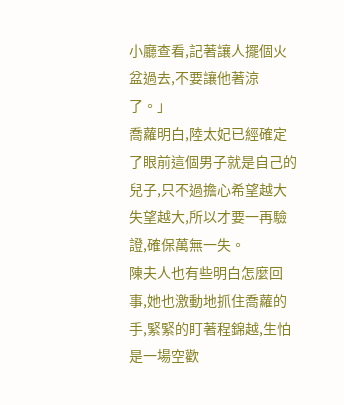小廳查看,記著讓人擺個火盆過去,不要讓他著涼了。」
喬蘿明白,陸太妃已經確定了眼前這個男子就是自己的兒子,只不過擔心希望越大失望越大,所以才要一再驗證,確保萬無一失。
陳夫人也有些明白怎麼回事,她也激動地抓住喬蘿的手,緊緊的盯著程錦越,生怕是一場空歡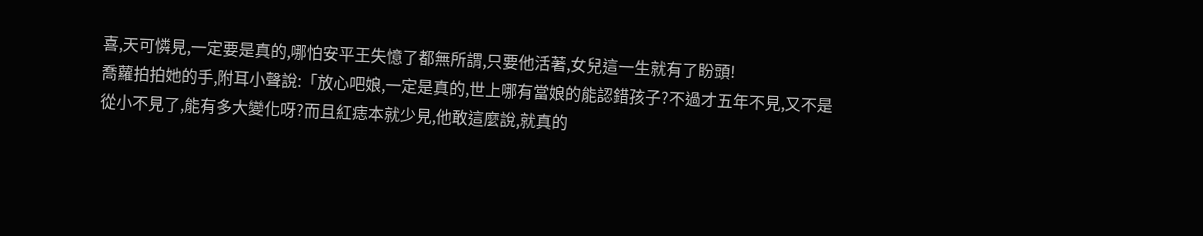喜,天可憐見,一定要是真的,哪怕安平王失憶了都無所謂,只要他活著,女兒這一生就有了盼頭!
喬蘿拍拍她的手,附耳小聲說:「放心吧娘,一定是真的,世上哪有當娘的能認錯孩子?不過才五年不見,又不是從小不見了,能有多大變化呀?而且紅痣本就少見,他敢這麼說,就真的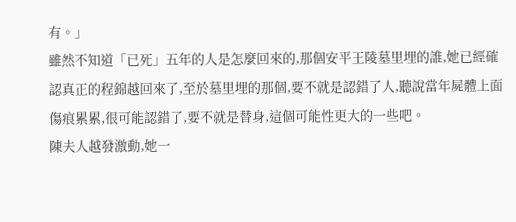有。」
雖然不知道「已死」五年的人是怎麼回來的,那個安平王陵墓里埋的誰,她已經確認真正的程錦越回來了,至於墓里埋的那個,要不就是認錯了人,聽說當年屍體上面傷痕累累,很可能認錯了,要不就是替身,這個可能性更大的一些吧。
陳夫人越發激動,她一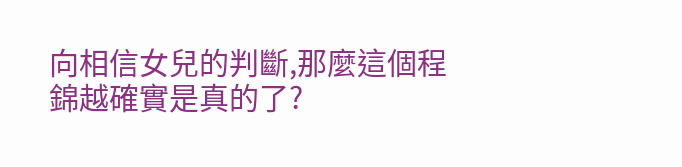向相信女兒的判斷,那麼這個程錦越確實是真的了?